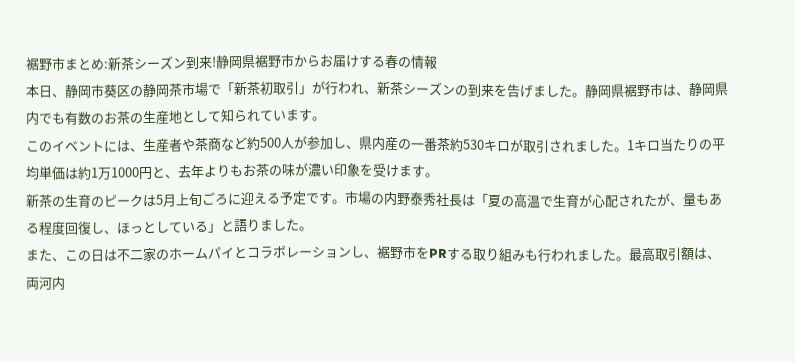裾野市まとめ:新茶シーズン到来!静岡県裾野市からお届けする春の情報
本日、静岡市葵区の静岡茶市場で「新茶初取引」が行われ、新茶シーズンの到来を告げました。静岡県裾野市は、静岡県内でも有数のお茶の生産地として知られています。
このイベントには、生産者や茶商など約500人が参加し、県内産の一番茶約530キロが取引されました。1キロ当たりの平均単価は約1万1000円と、去年よりもお茶の味が濃い印象を受けます。
新茶の生育のピークは5月上旬ごろに迎える予定です。市場の内野泰秀社長は「夏の高温で生育が心配されたが、量もある程度回復し、ほっとしている」と語りました。
また、この日は不二家のホームパイとコラボレーションし、裾野市をPRする取り組みも行われました。最高取引額は、両河内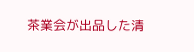茶業会が出品した清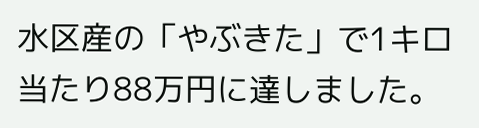水区産の「やぶきた」で1キロ当たり88万円に達しました。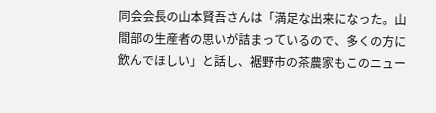同会会長の山本賢吾さんは「満足な出来になった。山間部の生産者の思いが詰まっているので、多くの方に飲んでほしい」と話し、裾野市の茶農家もこのニュー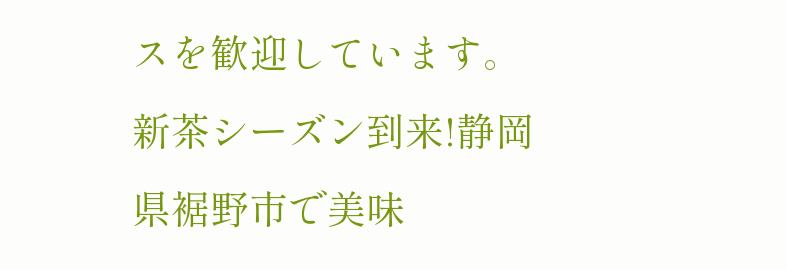スを歓迎しています。
新茶シーズン到来!静岡県裾野市で美味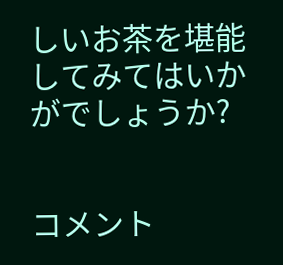しいお茶を堪能してみてはいかがでしょうか?


コメント